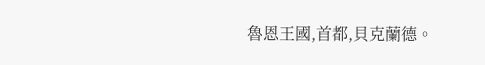魯恩王國,首都,貝克蘭德。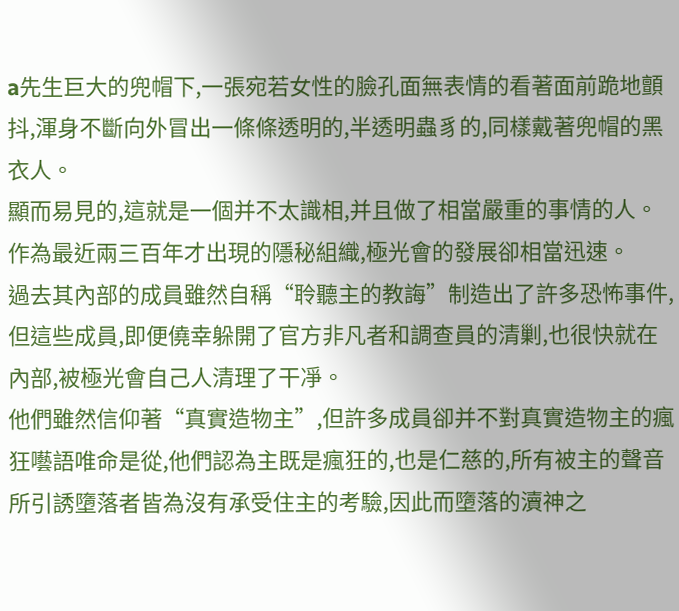a先生巨大的兜帽下,一張宛若女性的臉孔面無表情的看著面前跪地顫抖,渾身不斷向外冒出一條條透明的,半透明蟲豸的,同樣戴著兜帽的黑衣人。
顯而易見的,這就是一個并不太識相,并且做了相當嚴重的事情的人。
作為最近兩三百年才出現的隱秘組織,極光會的發展卻相當迅速。
過去其內部的成員雖然自稱“聆聽主的教誨”制造出了許多恐怖事件,但這些成員,即便僥幸躲開了官方非凡者和調查員的清剿,也很快就在內部,被極光會自己人清理了干凈。
他們雖然信仰著“真實造物主”,但許多成員卻并不對真實造物主的瘋狂囈語唯命是從,他們認為主既是瘋狂的,也是仁慈的,所有被主的聲音所引誘墮落者皆為沒有承受住主的考驗,因此而墮落的瀆神之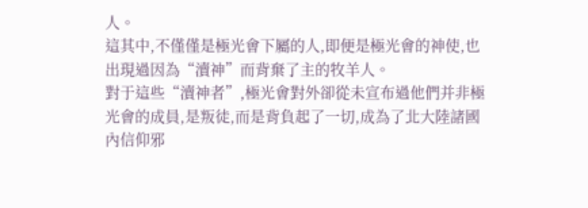人。
這其中,不僅僅是極光會下屬的人,即便是極光會的神使,也出現過因為“瀆神”而背棄了主的牧羊人。
對于這些“瀆神者”,極光會對外卻從未宣布過他們并非極光會的成員,是叛徒,而是背負起了一切,成為了北大陸諸國內信仰邪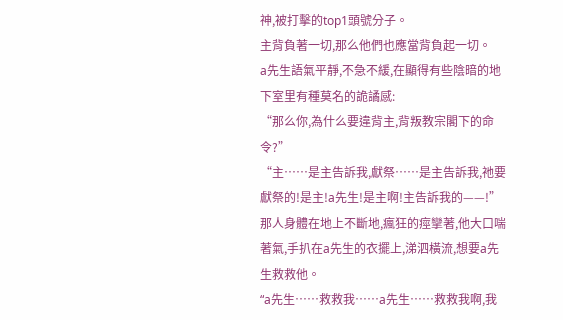神,被打擊的top1頭號分子。
主背負著一切,那么他們也應當背負起一切。
a先生語氣平靜,不急不緩,在顯得有些陰暗的地下室里有種莫名的詭譎感:
“那么你,為什么要違背主,背叛教宗閣下的命令?”
“主……是主告訴我,獻祭……是主告訴我,祂要獻祭的!是主!a先生!是主啊!主告訴我的——!”
那人身體在地上不斷地,瘋狂的痙攣著,他大口喘著氣,手扒在a先生的衣擺上,涕泗橫流,想要a先生救救他。
“a先生……救救我……a先生……救救我啊,我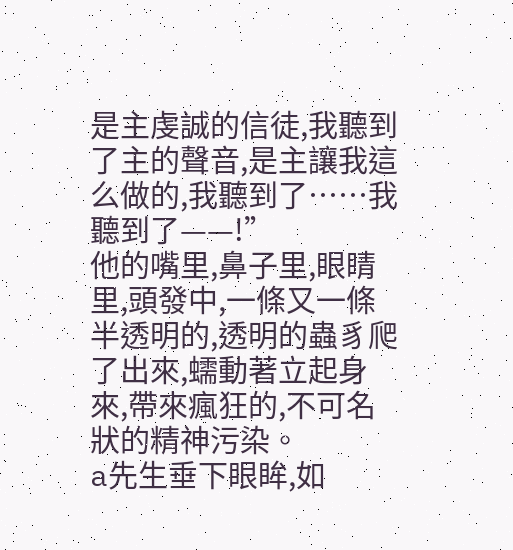是主虔誠的信徒,我聽到了主的聲音,是主讓我這么做的,我聽到了……我聽到了——!”
他的嘴里,鼻子里,眼睛里,頭發中,一條又一條半透明的,透明的蟲豸爬了出來,蠕動著立起身來,帶來瘋狂的,不可名狀的精神污染。
a先生垂下眼眸,如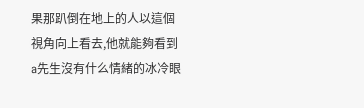果那趴倒在地上的人以這個視角向上看去,他就能夠看到a先生沒有什么情緒的冰冷眼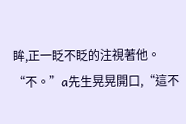眸,正一眨不眨的注視著他。
“不。”a先生晃晃開口,“這不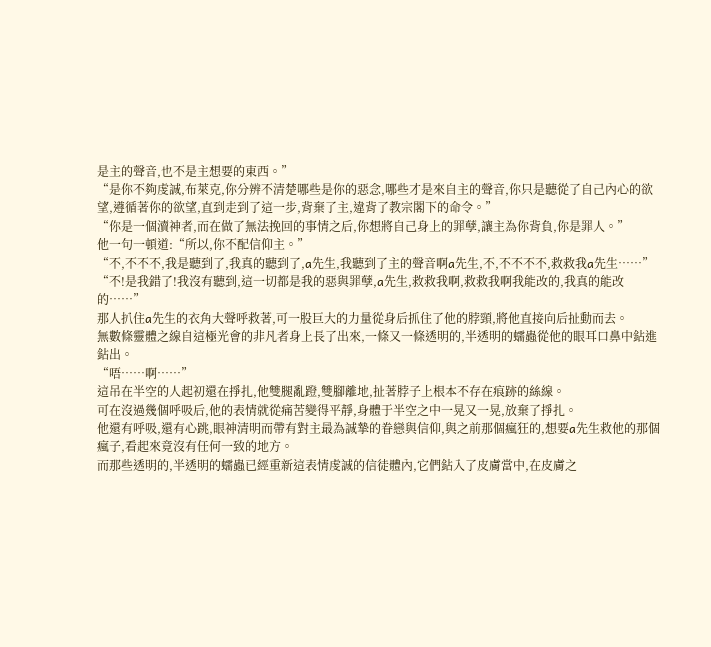是主的聲音,也不是主想要的東西。”
“是你不夠虔誠,布萊克,你分辨不清楚哪些是你的惡念,哪些才是來自主的聲音,你只是聽從了自己內心的欲望,遵循著你的欲望,直到走到了這一步,背棄了主,違背了教宗閣下的命令。”
“你是一個瀆神者,而在做了無法挽回的事情之后,你想將自己身上的罪孽,讓主為你背負,你是罪人。”
他一句一頓道:“所以,你不配信仰主。”
“不,不不不,我是聽到了,我真的聽到了,a先生,我聽到了主的聲音啊a先生,不,不不不不,救救我a先生……”
“不!是我錯了!我沒有聽到,這一切都是我的惡與罪孽,a先生,救救我啊,救救我啊我能改的,我真的能改的……”
那人扒住a先生的衣角大聲呼救著,可一股巨大的力量從身后抓住了他的脖頸,將他直接向后扯動而去。
無數條靈體之線自這極光會的非凡者身上長了出來,一條又一條透明的,半透明的蠕蟲從他的眼耳口鼻中鉆進鉆出。
“唔……啊……”
這吊在半空的人起初還在掙扎,他雙腿亂蹬,雙腳離地,扯著脖子上根本不存在痕跡的絲線。
可在沒過幾個呼吸后,他的表情就從痛苦變得平靜,身體于半空之中一晃又一晃,放棄了掙扎。
他還有呼吸,還有心跳,眼神清明而帶有對主最為誠摯的眷戀與信仰,與之前那個瘋狂的,想要a先生救他的那個瘋子,看起來竟沒有任何一致的地方。
而那些透明的,半透明的蠕蟲已經重新這表情虔誠的信徒體內,它們鉆入了皮膚當中,在皮膚之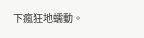下瘋狂地蠕動。